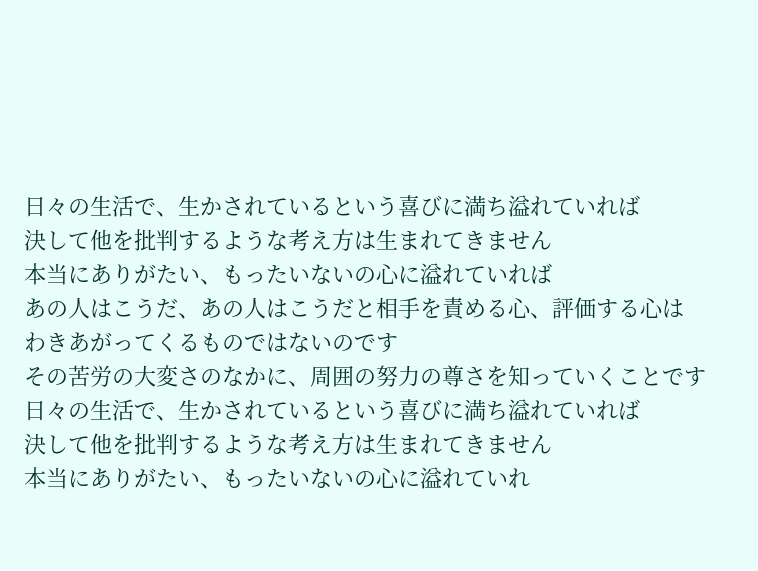日々の生活で、生かされているという喜びに満ち溢れていれば
決して他を批判するような考え方は生まれてきません
本当にありがたい、もったいないの心に溢れていれば
あの人はこうだ、あの人はこうだと相手を責める心、評価する心は
わきあがってくるものではないのです
その苦労の大変さのなかに、周囲の努力の尊さを知っていくことです
日々の生活で、生かされているという喜びに満ち溢れていれば
決して他を批判するような考え方は生まれてきません
本当にありがたい、もったいないの心に溢れていれ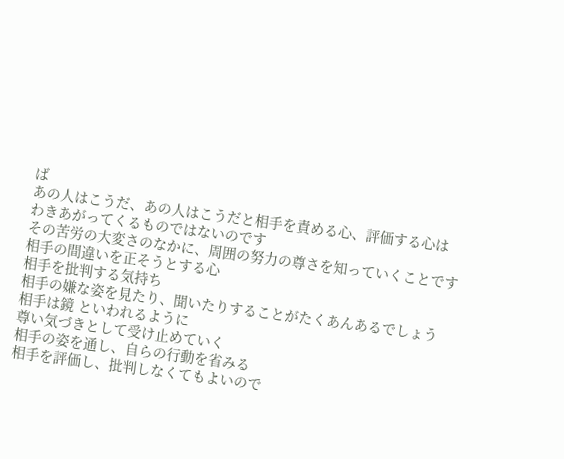ば
あの人はこうだ、あの人はこうだと相手を責める心、評価する心は
わきあがってくるものではないのです
その苦労の大変さのなかに、周囲の努力の尊さを知っていくことです
相手の間違いを正そうとする心
相手を批判する気持ち
相手の嫌な姿を見たり、聞いたりすることがたくあんあるでしょう
相手は鏡 といわれるように
尊い気づきとして受け止めていく
相手の姿を通し、自らの行動を省みる
相手を評価し、批判しなくてもよいので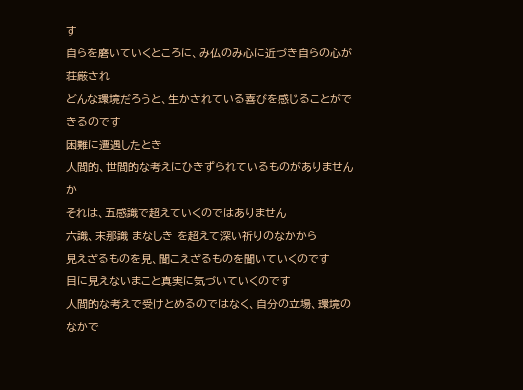す
自らを磨いていくところに、み仏のみ心に近づき自らの心が荘厳され
どんな環境だろうと、生かされている喜びを感じることができるのです
困難に遭遇したとき
人間的、世間的な考えにひきずられているものがありませんか
それは、五感識で超えていくのではありません
六識、末那識 まなしき を超えて深い祈りのなかから
見えざるものを見、聞こえざるものを聞いていくのです
目に見えないまこと真実に気づいていくのです
人間的な考えで受けとめるのではなく、自分の立場、環境のなかで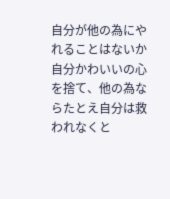自分が他の為にやれることはないか
自分かわいいの心を捨て、他の為ならたとえ自分は救われなくと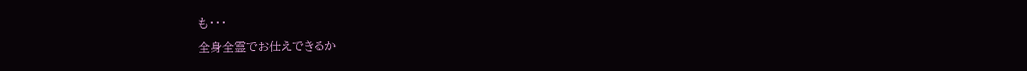も・・・
全身全霊でお仕えできるか